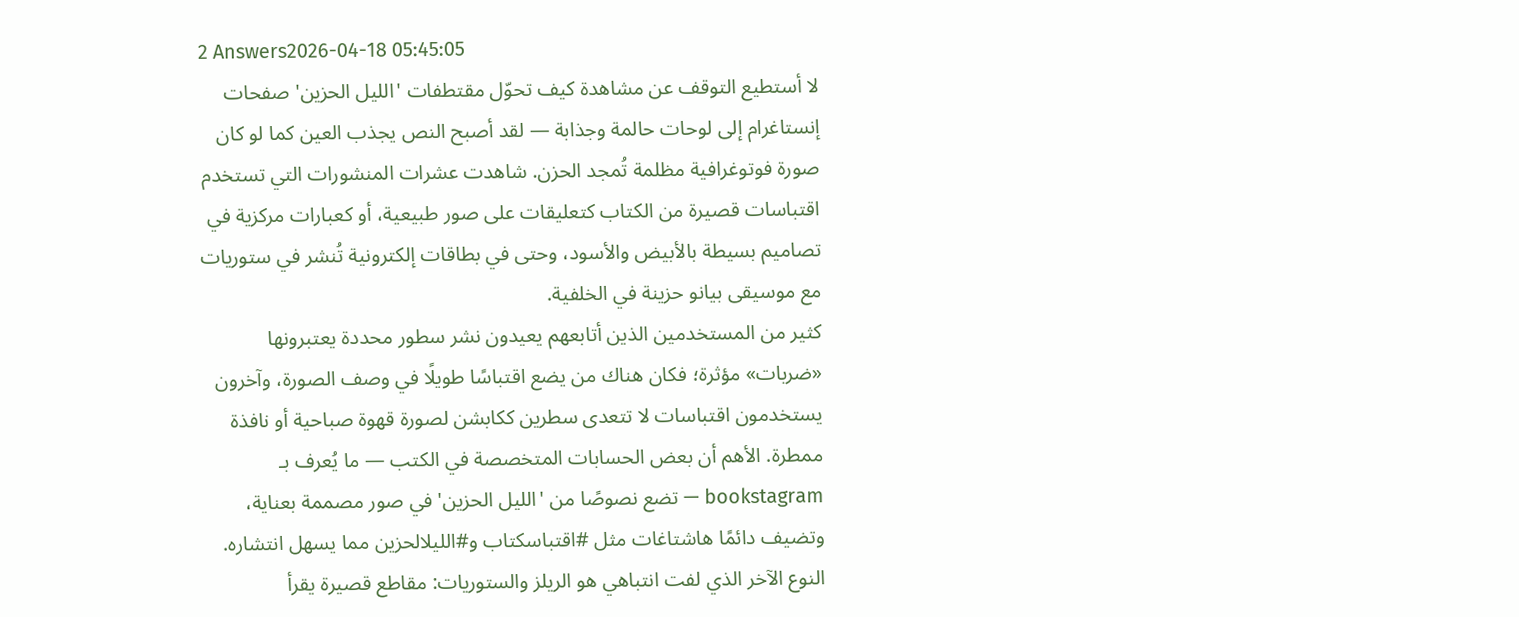2 Answers2026-04-18 05:45:05
لا أستطيع التوقف عن مشاهدة كيف تحوّل مقتطفات 'الليل الحزين' صفحات إنستاغرام إلى لوحات حالمة وجذابة — لقد أصبح النص يجذب العين كما لو كان صورة فوتوغرافية مظلمة تُمجد الحزن. شاهدت عشرات المنشورات التي تستخدم اقتباسات قصيرة من الكتاب كتعليقات على صور طبيعية، أو كعبارات مركزية في تصاميم بسيطة بالأبيض والأسود، وحتى في بطاقات إلكترونية تُنشر في ستوريات مع موسيقى بيانو حزينة في الخلفية.
كثير من المستخدمين الذين أتابعهم يعيدون نشر سطور محددة يعتبرونها «ضربات» مؤثرة؛ فكان هناك من يضع اقتباسًا طويلًا في وصف الصورة، وآخرون يستخدمون اقتباسات لا تتعدى سطرين ككابشن لصورة قهوة صباحية أو نافذة ممطرة. الأهم أن بعض الحسابات المتخصصة في الكتب — ما يُعرف بـ bookstagram — تضع نصوصًا من 'الليل الحزين' في صور مصممة بعناية، وتضيف دائمًا هاشتاغات مثل #اقتباسكتاب و#الليلالحزين مما يسهل انتشاره.
النوع الآخر الذي لفت انتباهي هو الريلز والستوريات: مقاطع قصيرة يقرأ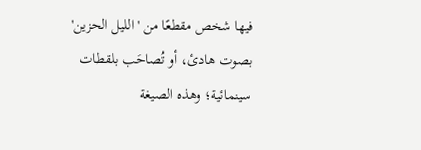فيها شخص مقطعًا من 'الليل الحزين' بصوت هادئ، أو تُصاحَب بلقطات سينمائية؛ وهذه الصيغة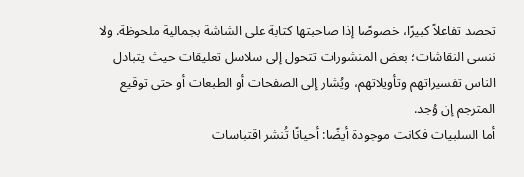تحصد تفاعلاً كبيرًا، خصوصًا إذا صاحبتها كتابة على الشاشة بجمالية ملحوظة. ولا ننسى النقاشات؛ بعض المنشورات تتحول إلى سلاسل تعليقات حيث يتبادل الناس تفسيراتهم وتأويلاتهم، ويُشار إلى الصفحات أو الطبعات أو حتى توقيع المترجم إن وُجد.
أما السلبيات فكانت موجودة أيضًا: أحيانًا تُنشر اقتباسات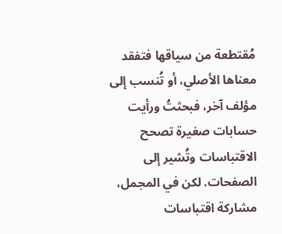مُقتطعة من سياقها فتفقد معناها الأصلي، أو تُنسب إلى مؤلف آخر، فبحثتُ ورأيت حسابات صغيرة تصحح الاقتباسات وتُشير إلى الصفحات. لكن في المجمل، مشاركة اقتباسات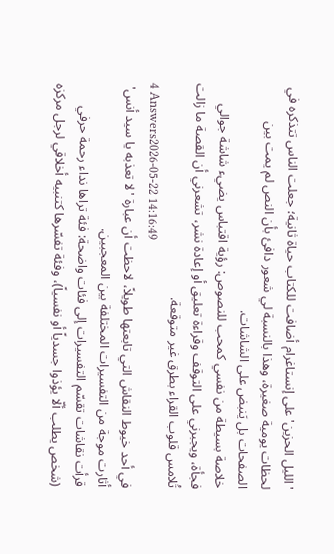'الليل الحزين' على إنستاغرام أضافت للكتاب حياة ثانية؛ جعلت الناس تتذكره في لحظات يومية صغيرة، وهذا بالنسبة لي شعور دافئ بأن النص لم يمت بين الصفحات بل يَنبض على الشاشات.
خلاصة بسيطة من نفسي كمحب للنصوص: رؤية اقتباس يضيء شاشة جوالي فجأة، ويجبرني على التوقف وقراءة تعليق أو إعادة نشر، تشعرني أن القصة ما زالت تُلامس قلوب القراء بطرق غير متوقعة.
4 Answers2026-05-22 14:16:49
في أحد خيوط النقاش التي تابعتها طويلاً، لاحظت أن عبارة 'لا تعذبه يا سيد أنس' أثارت موجة من التفسيرات المختلفة بين المعجبين.
قرأت نقاشات تقسّم التفسيرات إلى فئات واضحة: فئة تراها نداء رحمة حرفي (شخص يطلب ألّا يؤذوا جسدياً أو نفسياً)، وفئة تفسّرها كتنبيه أخلاقي لرجل مركزه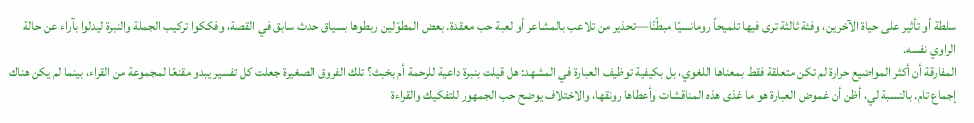سلطة أو تأثير على حياة الآخرين، وفئة ثالثة ترى فيها تلميحاً رومانسيًا مبطّنًا—تحذير من تلاعب بالمشاعر أو لعبة حب معقدة. بعض المطوّلين ربطوها بسياق حدث سابق في القصة، وفككوا تركيب الجملة والنبرة ليدلوا بآراء عن حالة الراوي نفسه.
المفارقة أن أكثر المواضيع حرارة لم تكن متعلقة فقط بمعناها اللغوي، بل بكيفية توظيف العبارة في المشهد: هل قيلت بنبرة داعية للرحمة أم بخبث؟ تلك الفروق الصغيرة جعلت كل تفسير يبدو مقنعًا لمجموعة من القراء، بينما لم يكن هناك إجماع تام. بالنسبة لي، أظن أن غموض العبارة هو ما غذى هذه المناقشات وأعطاها رونقها، والاختلاف يوضح حب الجمهور للتفكيك والقراءة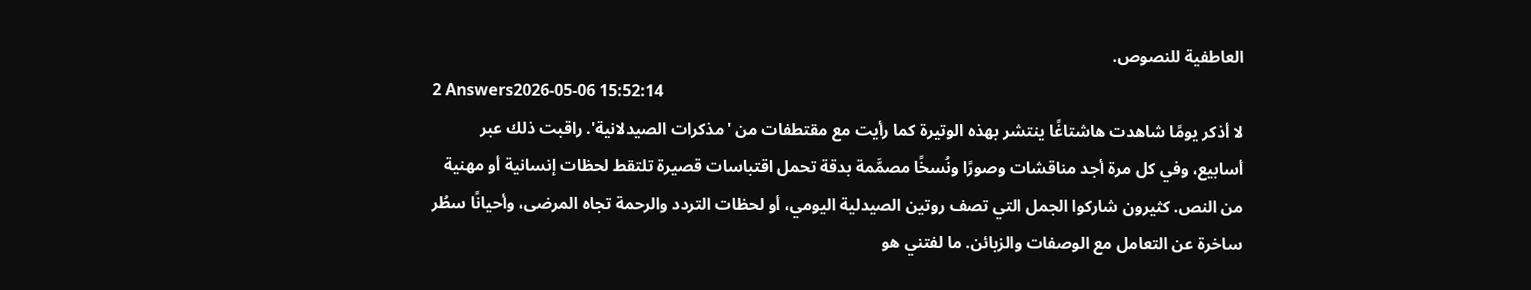العاطفية للنصوص.
2 Answers2026-05-06 15:52:14
لا أذكر يومًا شاهدت هاشتاغًا ينتشر بهذه الوتيرة كما رأيت مع مقتطفات من 'مذكرات الصيدلانية'. راقبت ذلك عبر أسابيع، وفي كل مرة أجد مناقشات وصورًا ونُسخًا مصمَّمة بدقة تحمل اقتباسات قصيرة تلتقط لحظات إنسانية أو مهنية من النص. كثيرون شاركوا الجمل التي تصف روتين الصيدلية اليومي، أو لحظات التردد والرحمة تجاه المرضى، وأحيانًا سطُر ساخرة عن التعامل مع الوصفات والزبائن. ما لفتني هو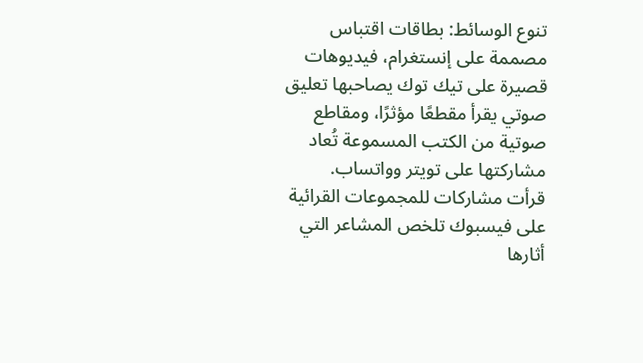تنوع الوسائط: بطاقات اقتباس مصممة على إنستغرام، فيديوهات قصيرة على تيك توك يصاحبها تعليق صوتي يقرأ مقطعًا مؤثرًا، ومقاطع صوتية من الكتب المسموعة تُعاد مشاركتها على تويتر وواتساب.
قرأت مشاركات للمجموعات القرائية على فيسبوك تلخص المشاعر التي أثارها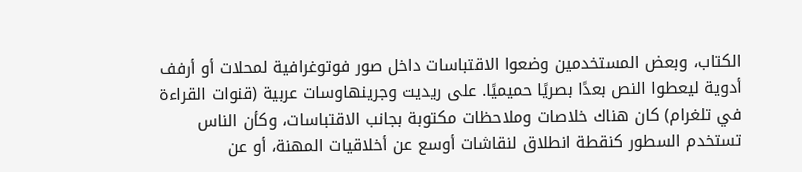الكتاب، وبعض المستخدمين وضعوا الاقتباسات داخل صور فوتوغرافية لمحلات أو أرفف أدویة ليعطوا النص بعدًا بصريًا حميميًا. على ريديت وجرينهاوسات عربية (قنوات القراءة في تلغرام) كان هناك خلاصات وملاحظات مكتوبة بجانب الاقتباسات، وكأن الناس تستخدم السطور كنقطة انطلاق لنقاشات أوسع عن أخلاقيات المهنة، أو عن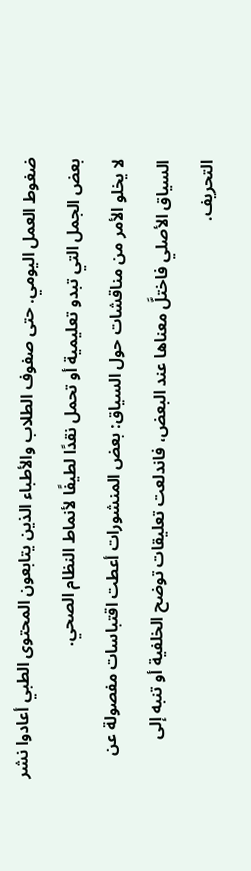ضغوط العمل اليومي. حتى صفوف الطلاب والأطباء الذين يتابعون المحتوى الطبي أعادوا نشر بعض الجمل التي تبدو تعليمية أو تحمل نقدًا لطيفًا لأنماط النظام الصحي.
لا يخلو الأمر من مناقشات حول السياق: بعض المنشورات أعطت اقتباسات مفصولة عن السياق الأصلي فاختلَّ معناها عند البعض، فاندلعت تعليقات توضح الخلفية أو تنبه إلى التحريف.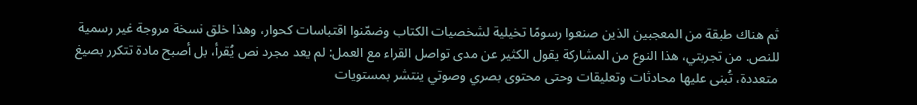ثم هناك طبقة من المعجبين الذين صنعوا رسومًا تخيلية لشخصيات الكتاب وضمّنوا اقتباسات كحوار، وهذا خلق نسخة مروجة غير رسمية للنص. من تجربتي، هذا النوع من المشاركة يقول الكثير عن مدى تواصل القراء مع العمل: لم يعد مجرد نص يُقرأ، بل أصبح مادة تتكرر بصيغ متعددة، تُبنى عليها محادثات وتعليقات وحتى محتوى بصري وصوتي ينتشر بمستويات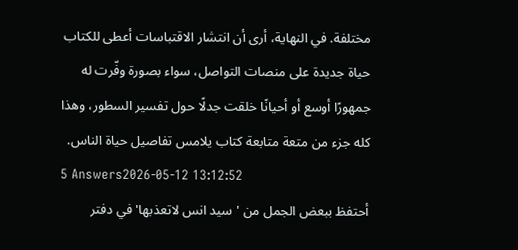مختلفة. في النهاية، أرى أن انتشار الاقتباسات أعطى للكتاب حياة جديدة على منصات التواصل، سواء بصورة وفّرت له جمهورًا أوسع أو أحيانًا خلقت جدلًا حول تفسير السطور، وهذا كله جزء من متعة متابعة كتاب يلامس تفاصيل حياة الناس.
5 Answers2026-05-12 13:12:52
أحتفظ ببعض الجمل من 'سيد انس لاتعذبها' في دفتر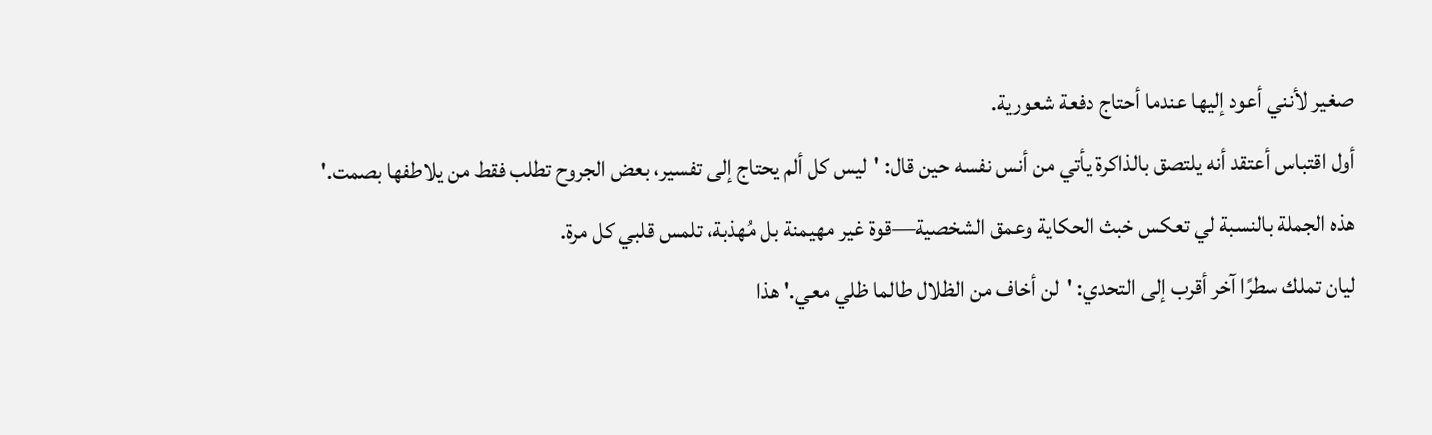صغير لأنني أعود إليها عندما أحتاج دفعة شعورية.
أول اقتباس أعتقد أنه يلتصق بالذاكرة يأتي من أنس نفسه حين قال: 'ليس كل ألم يحتاج إلى تفسير، بعض الجروح تطلب فقط من يلاطفها بصمت.' هذه الجملة بالنسبة لي تعكس خبث الحكاية وعمق الشخصية—قوة غير مهيمنة بل مُهذبة، تلمس قلبي كل مرة.
ليان تملك سطرًا آخر أقرب إلى التحدي: 'لن أخاف من الظلال طالما ظلي معي.' هذا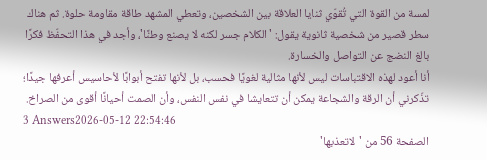لمسة من القوة التي تُقوّي ثنايا العلاقة بين الشخصين، وتعطي المشهد طاقة مقاومة حلوة. ثم هناك سطر قصير من شخصية ثانوية يقول: 'الكلام جسر لكنه لا يصنع وطنًا'، وأجد في هذا التحفّظ فكرًا بالغ النضج عن التواصل والخسارة.
أنا أعود لهذه الاقتباسات ليس لأنها مثالية لغويًا فحسب، بل لأنها تفتح أبوابًا لأحاسيس أعرفها جيدًا؛ تذّكرني أن الرقة والشجاعة يمكن أن تتعايشا في نفس النفس، وأن الصمت أحيانًا أقوى من الصراخ.
3 Answers2026-05-12 22:54:46
الصفحة 56 من 'لاتعذبها'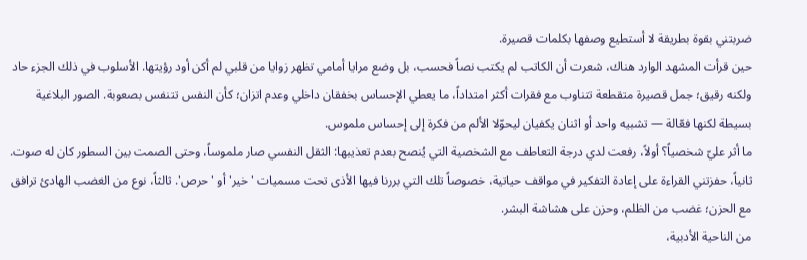ضربتني بقوة بطريقة لا أستطيع وصفها بكلمات قصيرة.
حين قرأت المشهد الوارد هناك، شعرت أن الكاتب لم يكتب نصاً فحسب، بل وضع مرايا أمامي تظهر زوايا من قلبي لم أكن أود رؤيتها. الأسلوب في ذلك الجزء حاد ولكنه رقيق؛ جمل قصيرة متقطعة تتناوب مع فقرات أكثر امتداداً، ما يعطي الإحساس بخفقان داخلي وعدم اتزان؛ كأن النفس تتنفس بصعوبة. الصور البلاغية بسيطة لكنها فعّالة — تشبيه واحد أو اثنان يكفيان ليحوّلا الألم من فكرة إلى إحساس ملموس.
ما أثر عليّ شخصياً؟ أولاً، رفعت لدي درجة التعاطف مع الشخصية التي يُنصح بعدم تعذيبها: الثقل النفسي صار ملموساً، وحتى الصمت بين السطور كان له صوت. ثانياً، حفزتني القراءة على إعادة التفكير في مواقف حياتية، خصوصاً تلك التي بررنا فيها الأذى تحت مسميات 'خير' أو 'حرص'. ثالثاً، نوع من الغضب الهادئ ترافق مع الحزن؛ غضب من الظلم، وحزن على هشاشة البشر.
من الناحية الأدبية،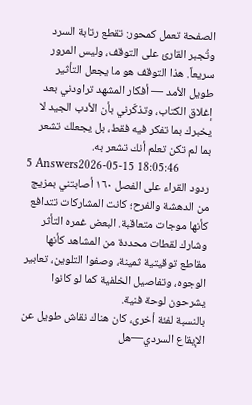الصفحة تعمل كمحور: تقطع رتابة السرد وتُجبر القارئ على التوقف، وليس المرور سريعاً. هذا التوقف هو ما يجعل التأثير طويل الأمد — أفكار المشهد تراودني بعد إغلاق الكتاب، وتذكّرني بأن الأدب الجيد لا يخبرك بما تفكر فيه فقط، بل يجعلك تشعر بما لم تكن تعلم أنك تشعر به.
5 Answers2026-05-15 18:05:46
ردود القراء على الفصل ١٦٠ أصابتني بمزيج من الدهشة والفرح؛ كانت المشاركات تتدافع كأنها موجات متعاقبة. البعض غمره التأثر وشارك لقطات محددة من المشاهد كأنها مقاطع توقيتية ثمينة، وصفوا التلوين، تعابير الوجوه، وتفاصيل الخلفية كما لو كانوا يشرحون لوحة فنية.
بالنسبة لفئة أخرى، كان هناك نقاش طويل عن الإيقاع السردي—هل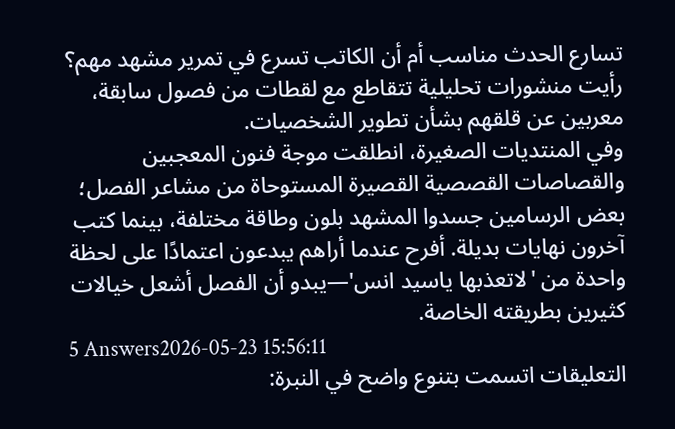تسارع الحدث مناسب أم أن الكاتب تسرع في تمرير مشهد مهم؟ رأيت منشورات تحليلية تتقاطع مع لقطات من فصول سابقة، معربين عن قلقهم بشأن تطوير الشخصيات.
وفي المنتديات الصغيرة، انطلقت موجة فنون المعجبين والقصاصات القصصية القصيرة المستوحاة من مشاعر الفصل؛ بعض الرسامين جسدوا المشهد بلون وطاقة مختلفة، بينما كتب آخرون نهايات بديلة. أفرح عندما أراهم يبدعون اعتمادًا على لحظة واحدة من 'لاتعذبها ياسيد انس'—يبدو أن الفصل أشعل خيالات كثيرين بطريقته الخاصة.
5 Answers2026-05-23 15:56:11
التعليقات اتسمت بتنوع واضح في النبرة: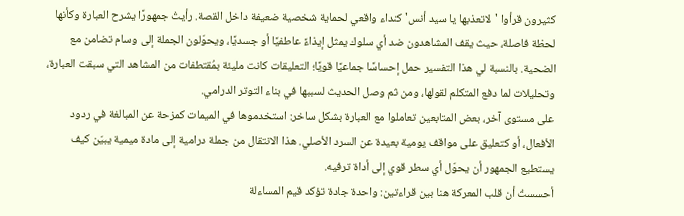كثيرون قرأوا 'لاتعذبها يا سيد أنس' كنداء واقعي لحماية شخصية ضعيفة داخل القصة. رأيتُ جمهورًا يشرح العبارة وكأنها لحظة فاصلة، حيث يقف المشاهدون ضد أي سلوك يمثل إيذاءً عاطفيًا أو جسديًا، ويحوّلون الجملة إلى وسام تضامن مع الضحية. بالنسبة لي هذا التفسير حمل إحساسًا جماعيًا قويًا؛ التعليقات كانت مليئة بمُقتطفات من المشاهد التي سبقت العبارة، وتحليلات لما دفع المتكلم لقولها، ومن ثم وصل الحديث لسببها في بناء التوتر الدرامي.
على مستوى آخر، بعض المتابعين تعاملوا مع العبارة بشكل ساخر: استخدموها في الميمات كمزحة عن المبالغة في ردود الأفعال، أو كتعليق على مواقف يومية بعيدة عن السرد الأصلي. هذا الانتقال من جملة درامية إلى مادة ميمية يبيّن كيف يستطيع الجمهور أن يحوّل أي سطر قوي إلى أداة ترفيه.
أحسستُ أن قلب المعركة هنا بين قراءتين: واحدة جادة تؤكد قيم المساءلة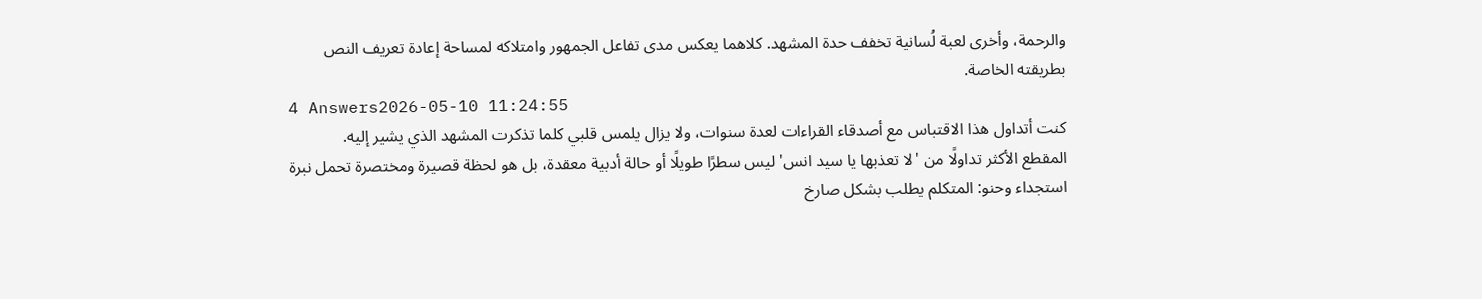والرحمة، وأخرى لعبة لُسانية تخفف حدة المشهد. كلاهما يعكس مدى تفاعل الجمهور وامتلاكه لمساحة إعادة تعريف النص بطريقته الخاصة.
4 Answers2026-05-10 11:24:55
كنت أتداول هذا الاقتباس مع أصدقاء القراءات لعدة سنوات، ولا يزال يلمس قلبي كلما تذكرت المشهد الذي يشير إليه.
المقطع الأكثر تداولًا من 'لا تعذبها يا سيد انس' ليس سطرًا طويلًا أو حالة أدبية معقدة، بل هو لحظة قصيرة ومختصرة تحمل نبرة استجداء وحنو: المتكلم يطلب بشكل صارخ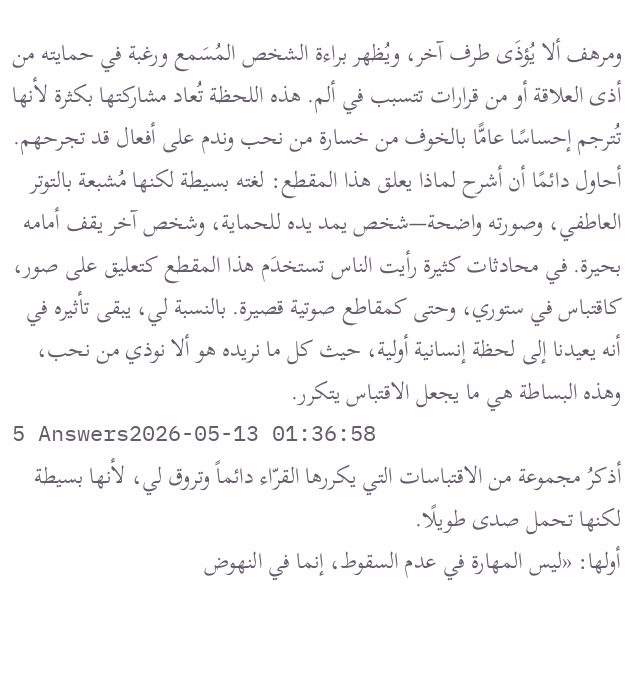ومرهف ألا يُؤذَى طرف آخر، ويُظهر براءة الشخص المُسَمع ورغبة في حمايته من أذى العلاقة أو من قرارات تتسبب في ألم. هذه اللحظة تُعاد مشاركتها بكثرة لأنها تُترجم إحساسًا عامًّا بالخوف من خسارة من نحب وندم على أفعال قد تجرحهم.
أحاول دائمًا أن أشرح لماذا يعلق هذا المقطع: لغته بسيطة لكنها مُشبعة بالتوتر العاطفي، وصورته واضحة—شخص يمد يده للحماية، وشخص آخر يقف أمامه بحيرة. في محادثات كثيرة رأيت الناس تستخدَم هذا المقطع كتعليق على صور، كاقتباس في ستوري، وحتى كمقاطع صوتية قصيرة. بالنسبة لي، يبقى تأثيره في أنه يعيدنا إلى لحظة إنسانية أولية، حيث كل ما نريده هو ألا نوذي من نحب، وهذه البساطة هي ما يجعل الاقتباس يتكرر.
5 Answers2026-05-13 01:36:58
أذكرُ مجموعة من الاقتباسات التي يكررها القرّاء دائماً وتروق لي، لأنها بسيطة لكنها تحمل صدى طويلًا.
أولها: «ليس المهارة في عدم السقوط، إنما في النهوض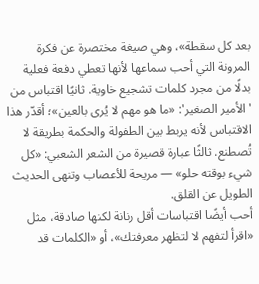بعد كل سقطة»، وهي صيغة مختصرة عن فكرة المرونة التي أحب سماعها لأنها تعطي دفعة فعلية بدلًا من مجرد كلمات تشجيع خاوية. ثانيًا اقتباس من 'الأمير الصغير': «ما هو مهم لا يُرى بالعين»؛ أقدّر هذا الاقتباس لأنه يربط بين الطفولة والحكمة بطريقة لا تُصطنع. ثالثًا عبارة قصيرة من الشعر الشعبي: «كل شيء بوقته حلو» — مريحة للأعصاب وتنهى الحديث الطويل عن القلق.
أحب أيضًا اقتباسات أقل رنانة لكنها صادقة، مثل «اقرأ لتفهم لا لتظهر معرفتك»، أو «الكلمات قد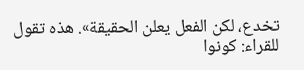تخدع، لكن الفعل يعلن الحقيقة». هذه تقول للقراء: كونوا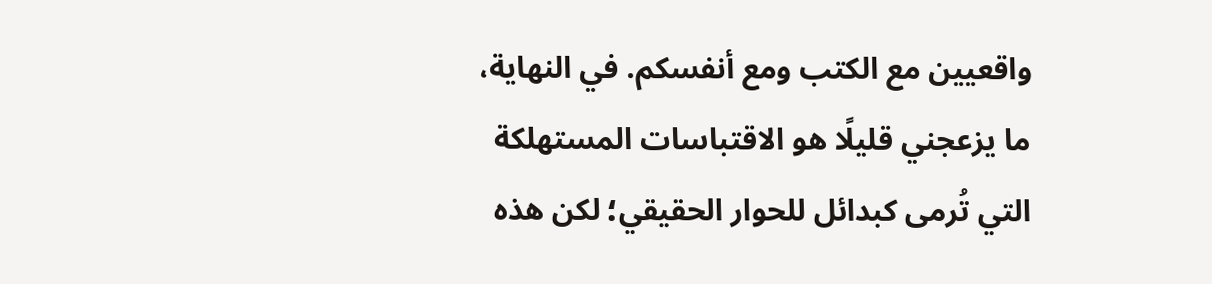واقعيين مع الكتب ومع أنفسكم. في النهاية، ما يزعجني قليلًا هو الاقتباسات المستهلكة التي تُرمى كبدائل للحوار الحقيقي؛ لكن هذه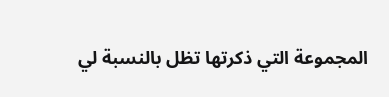المجموعة التي ذكرتها تظل بالنسبة لي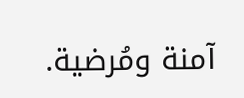آمنة ومُرضية.